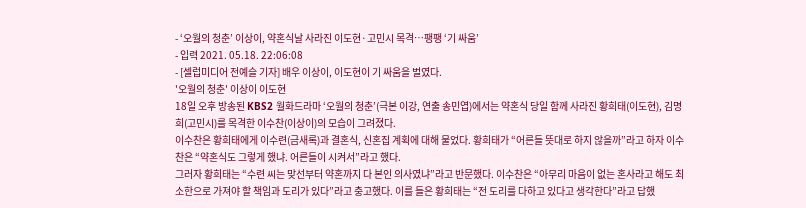- ‘오월의 청춘’ 이상이, 약혼식날 사라진 이도현·고민시 목격…팽팽 ‘기 싸움’
- 입력 2021. 05.18. 22:06:08
- [셀럽미디어 전예슬 기자] 배우 이상이, 이도현이 기 싸움을 벌였다.
'오월의 청춘' 이상이 이도현
18일 오후 방송된 KBS2 월화드라마 ‘오월의 청춘’(극본 이강, 연출 송민엽)에서는 약혼식 당일 함께 사라진 황희태(이도현), 김명희(고민시)를 목격한 이수찬(이상이)의 모습이 그려졌다.
이수찬은 황희태에게 이수련(금새록)과 결혼식, 신혼집 계획에 대해 물었다. 황희태가 “어른들 뜻대로 하지 않을까”라고 하자 이수찬은 “약혼식도 그렇게 했냐. 어른들이 시켜서”라고 했다.
그러자 황희태는 “수련 씨는 맞선부터 약혼까지 다 본인 의사였냐”라고 반문했다. 이수찬은 “아무리 마음이 없는 혼사라고 해도 최소한으로 가져야 할 책임과 도리가 있다”라고 충고했다. 이를 들은 황희태는 “전 도리를 다하고 있다고 생각한다”라고 답했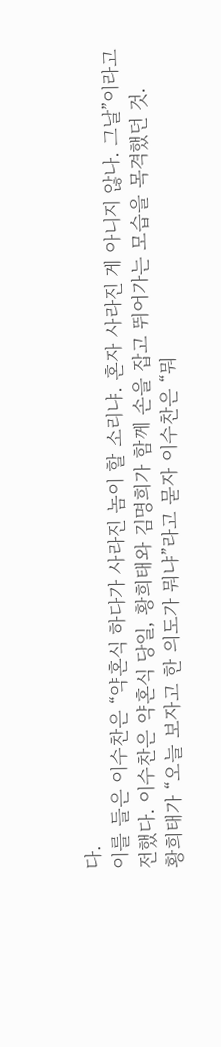다.
이를 들은 이수찬은 “약혼식 하다가 사라진 놈이 할 소리냐. 혼자 사라진 게 아니지 않나. 그날”이라고 전했다. 이수찬은 약혼식 당일, 황희태와 김명희가 함께 손을 잡고 뛰어가는 모습을 목격했던 것.
황희태가 “오늘 보자고 한 의도가 뭐냐”라고 묻자 이수찬은 “뭐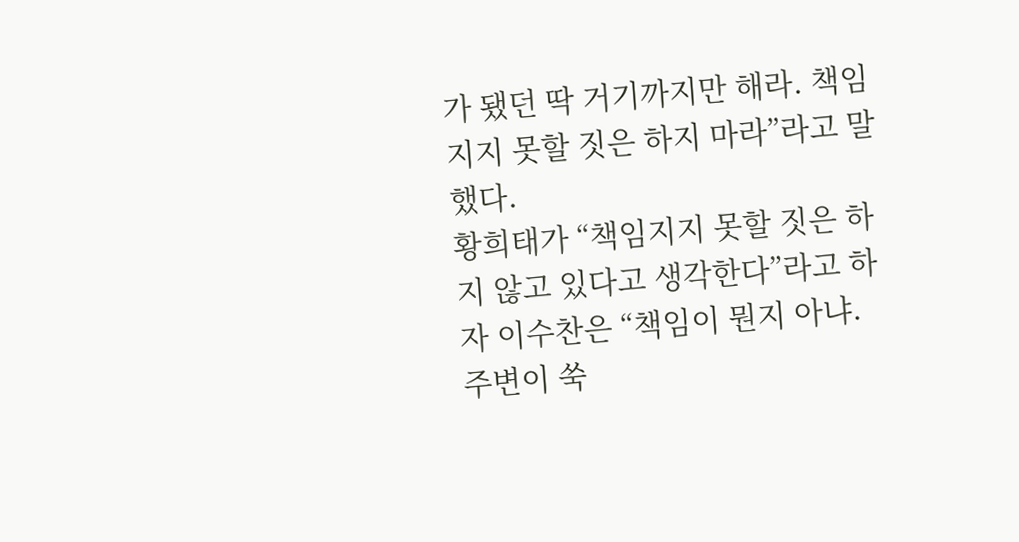가 됐던 딱 거기까지만 해라. 책임지지 못할 짓은 하지 마라”라고 말했다.
황희태가 “책임지지 못할 짓은 하지 않고 있다고 생각한다”라고 하자 이수찬은 “책임이 뭔지 아냐. 주변이 쑥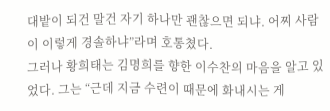대밭이 되건 말건 자기 하나만 괜찮으면 되냐. 어찌 사람이 이렇게 경솔하냐”라며 호통쳤다.
그러나 황희태는 김명희를 향한 이수찬의 마음을 알고 있었다. 그는 “근데 지금 수련이 때문에 화내시는 게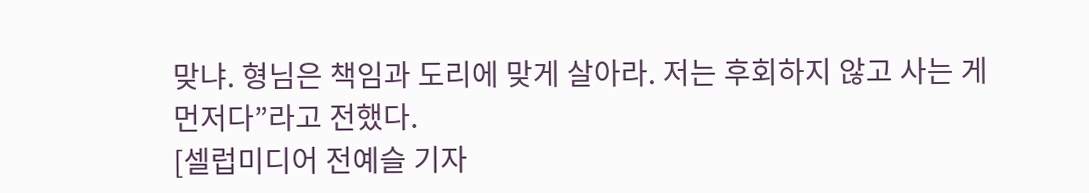맞냐. 형님은 책임과 도리에 맞게 살아라. 저는 후회하지 않고 사는 게 먼저다”라고 전했다.
[셀럽미디어 전예슬 기자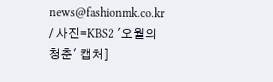news@fashionmk.co.kr / 사진=KBS2 '오월의 청춘' 캡처]